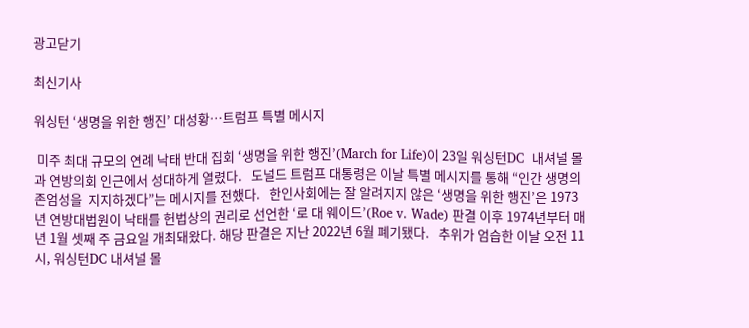광고닫기

최신기사

워싱턴 ‘생명을 위한 행진’ 대성황…트럼프 특별 메시지

 미주 최대 규모의 연례 낙태 반대 집회 ‘생명을 위한 행진’(March for Life)이 23일 워싱턴DC  내셔널 몰과 연방의회 인근에서 성대하게 열렸다.   도널드 트럼프 대통령은 이날 특별 메시지를 통해 “인간 생명의 존엄성을  지지하겠다”는 메시지를 전했다.   한인사회에는 잘 알려지지 않은 ‘생명을 위한 행진’은 1973년 연방대법원이 낙태를 헌법상의 권리로 선언한 ‘로 대 웨이드’(Roe v. Wade) 판결 이후 1974년부터 매년 1월 셋째 주 금요일 개최돼왔다. 해당 판결은 지난 2022년 6월 폐기됐다.   추위가 엄습한 이날 오전 11시, 워싱턴DC 내셔널 몰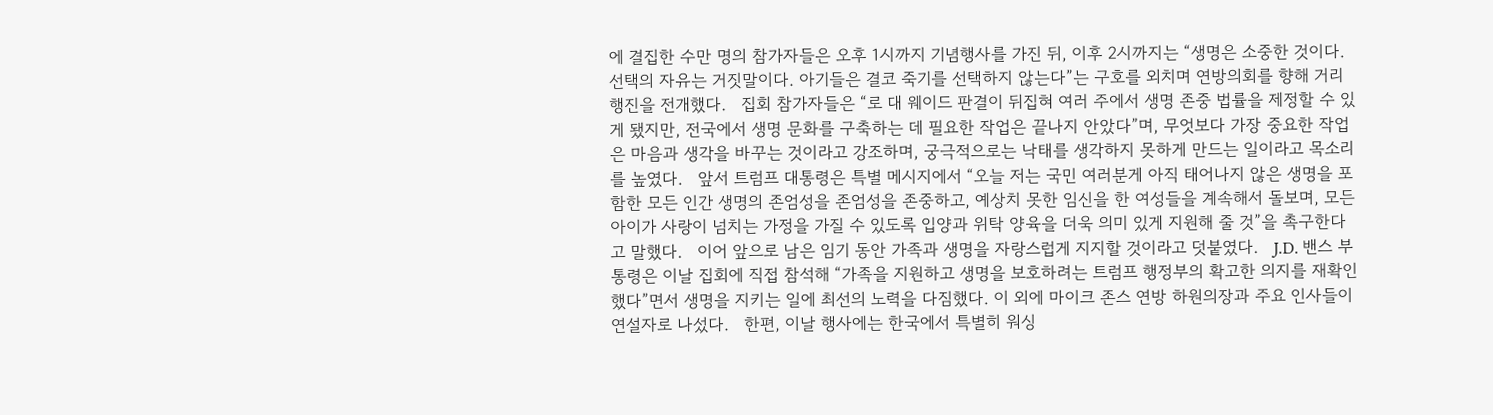에 결집한 수만 명의 참가자들은 오후 1시까지 기념행사를 가진 뒤, 이후 2시까지는 “생명은 소중한 것이다. 선택의 자유는 거짓말이다. 아기들은 결코 죽기를 선택하지 않는다”는 구호를 외치며 연방의회를 향해 거리 행진을 전개했다.   집회 참가자들은 “로 대 웨이드 판결이 뒤집혀 여러 주에서 생명 존중 법률을 제정할 수 있게 됐지만, 전국에서 생명 문화를 구축하는 데 필요한 작업은 끝나지 안았다”며, 무엇보다 가장 중요한 작업은 마음과 생각을 바꾸는 것이라고 강조하며, 궁극적으로는 낙태를 생각하지 못하게 만드는 일이라고 목소리를 높였다.   앞서 트럼프 대통령은 특별 메시지에서 “오늘 저는 국민 여러분게 아직 태어나지 않은 생명을 포함한 모든 인간 생명의 존엄성을 존엄성을 존중하고, 예상치 못한 임신을 한 여성들을 계속해서 돌보며, 모든 아이가 사랑이 넘치는 가정을 가질 수 있도록 입양과 위탁 양육을 더욱 의미 있게 지원해 줄 것”을 촉구한다고 말했다.   이어 앞으로 남은 임기 동안 가족과 생명을 자랑스럽게 지지할 것이라고 덧붙였다.   J.D. 밴스 부통령은 이날 집회에 직접 참석해 “가족을 지원하고 생명을 보호하려는 트럼프 행정부의 확고한 의지를 재확인했다”면서 생명을 지키는 일에 최선의 노력을 다짐했다. 이 외에 마이크 존스 연방 하원의장과 주요 인사들이 연설자로 나섰다.   한편, 이날 행사에는 한국에서 특별히 워싱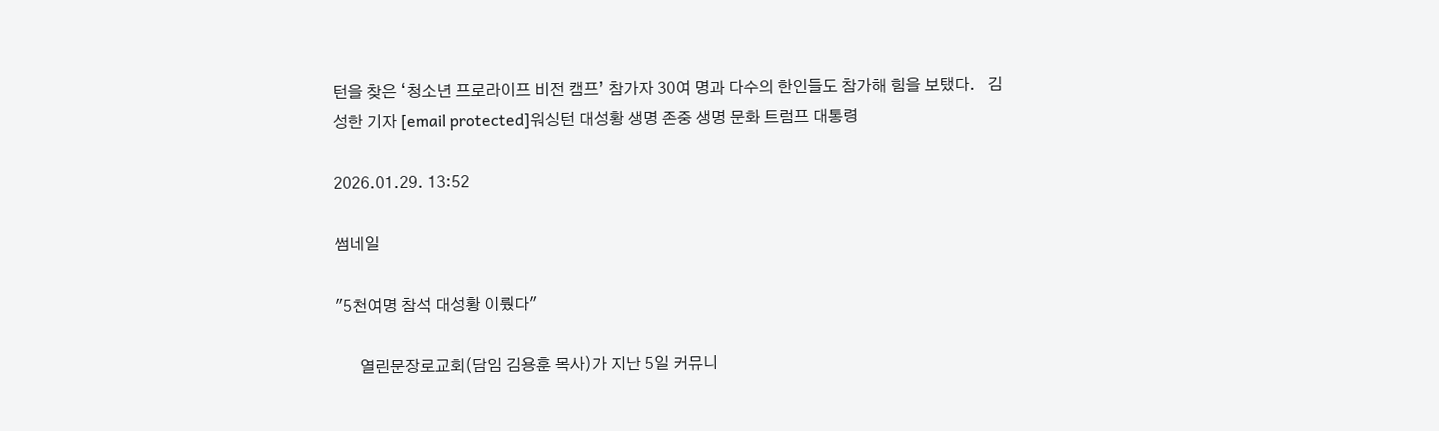턴을 찾은 ‘청소년 프로라이프 비전 캠프’ 참가자 30여 명과 다수의 한인들도 참가해 힘을 보탰다.   김성한 기자 [email protected]워싱턴 대성황 생명 존중 생명 문화 트럼프 대통령

2026.01.29. 13:52

썸네일

"5천여명 참석 대성황 이뤘다"

      열린문장로교회(담임 김용훈 목사)가 지난 5일 커뮤니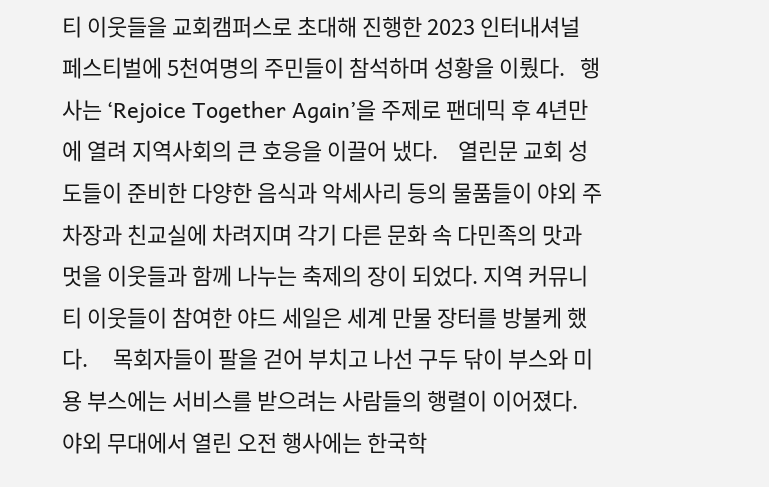티 이웃들을 교회캠퍼스로 초대해 진행한 2023 인터내셔널 페스티벌에 5천여명의 주민들이 참석하며 성황을 이뤘다.   행사는 ‘Rejoice Together Again’을 주제로 팬데믹 후 4년만에 열려 지역사회의 큰 호응을 이끌어 냈다.    열린문 교회 성도들이 준비한 다양한 음식과 악세사리 등의 물품들이 야외 주차장과 친교실에 차려지며 각기 다른 문화 속 다민족의 맛과 멋을 이웃들과 함께 나누는 축제의 장이 되었다. 지역 커뮤니티 이웃들이 참여한 야드 세일은 세계 만물 장터를 방불케 했다.     목회자들이 팔을 걷어 부치고 나선 구두 닦이 부스와 미용 부스에는 서비스를 받으려는 사람들의 행렬이 이어졌다. 야외 무대에서 열린 오전 행사에는 한국학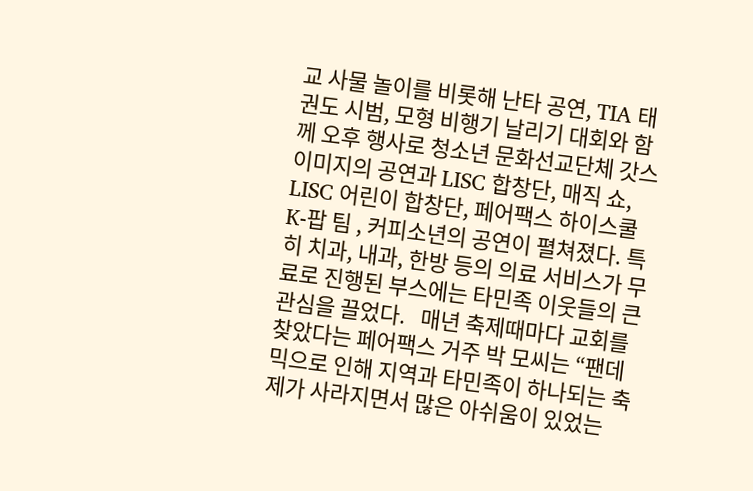교 사물 놀이를 비롯해 난타 공연, TIA 태권도 시범, 모형 비행기 날리기 대회와 함께 오후 행사로 청소년 문화선교단체 갓스 이미지의 공연과 LISC 합창단, 매직 쇼, LISC 어린이 합창단, 페어팩스 하이스쿨 K-팝 팀 , 커피소년의 공연이 펼쳐졌다. 특히 치과, 내과, 한방 등의 의료 서비스가 무료로 진행된 부스에는 타민족 이웃들의 큰 관심을 끌었다.   매년 축제때마다 교회를 찾았다는 페어팩스 거주 박 모씨는 “팬데믹으로 인해 지역과 타민족이 하나되는 축제가 사라지면서 많은 아쉬움이 있었는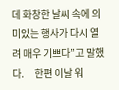데 화창한 날씨 속에 의미있는 행사가 다시 열려 매우 기쁘다”고 말했다.     한편 이날 워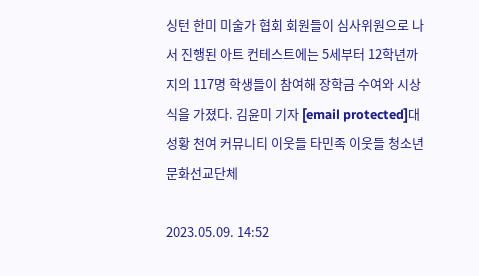싱턴 한미 미술가 협회 회원들이 심사위원으로 나서 진행된 아트 컨테스트에는 5세부터 12학년까지의 117명 학생들이 참여해 장학금 수여와 시상식을 가졌다. 김윤미 기자 [email protected]대성황 천여 커뮤니티 이웃들 타민족 이웃들 청소년 문화선교단체

2023.05.09. 14:52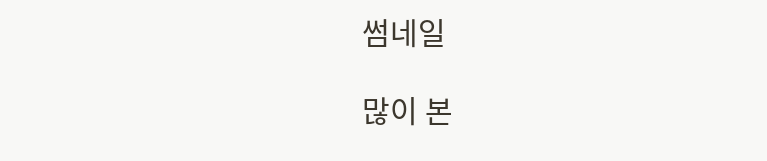썸네일

많이 본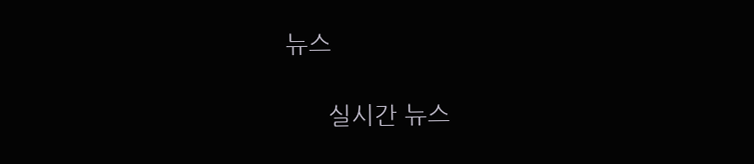뉴스

      실시간 뉴스